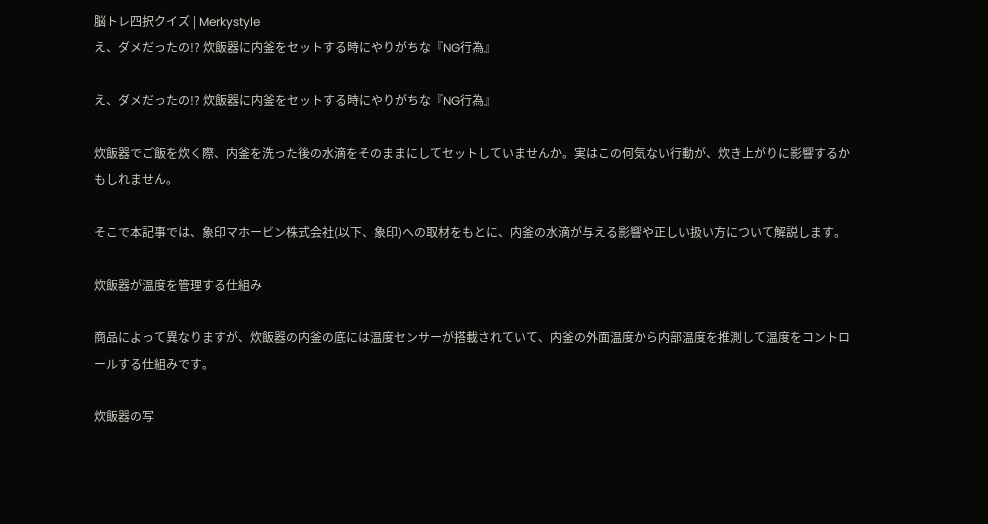脳トレ四択クイズ | Merkystyle
え、ダメだったの!? 炊飯器に内釜をセットする時にやりがちな『NG行為』

え、ダメだったの!? 炊飯器に内釜をセットする時にやりがちな『NG行為』

炊飯器でご飯を炊く際、内釜を洗った後の水滴をそのままにしてセットしていませんか。実はこの何気ない行動が、炊き上がりに影響するかもしれません。

そこで本記事では、象印マホービン株式会社(以下、象印)への取材をもとに、内釜の水滴が与える影響や正しい扱い方について解説します。

炊飯器が温度を管理する仕組み

商品によって異なりますが、炊飯器の内釜の底には温度センサーが搭載されていて、内釜の外面温度から内部温度を推測して温度をコントロールする仕組みです。

炊飯器の写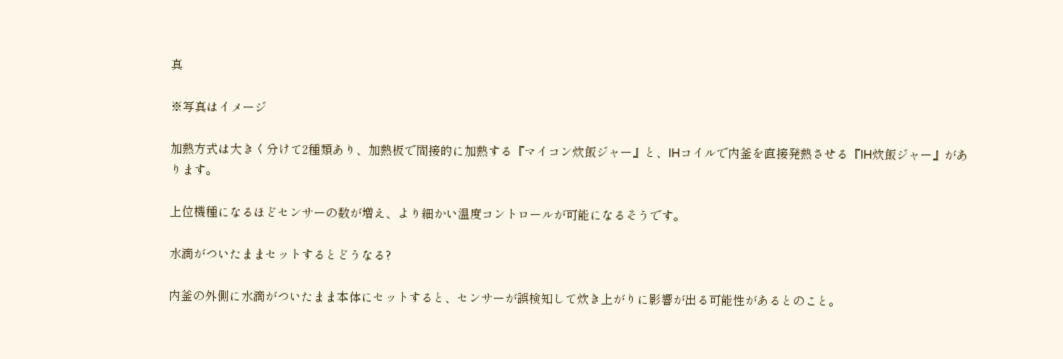真

※写真はイメージ

加熱方式は大きく分けて2種類あり、加熱板で間接的に加熱する『マイコン炊飯ジャー』と、IHコイルで内釜を直接発熱させる『IH炊飯ジャー』があります。

上位機種になるほどセンサーの数が増え、より細かい温度コントロールが可能になるそうです。

水滴がついたままセットするとどうなる?

内釜の外側に水滴がついたまま本体にセットすると、センサーが誤検知して炊き上がりに影響が出る可能性があるとのこと。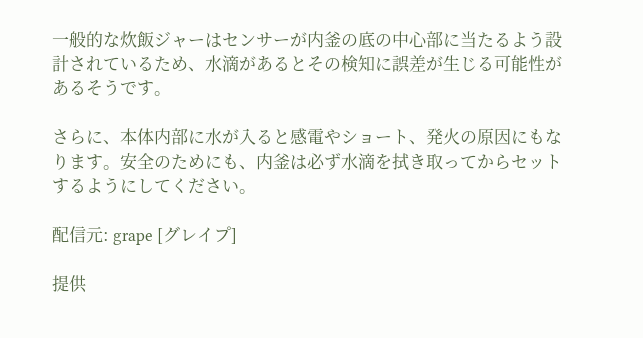一般的な炊飯ジャーはセンサーが内釜の底の中心部に当たるよう設計されているため、水滴があるとその検知に誤差が生じる可能性があるそうです。

さらに、本体内部に水が入ると感電やショート、発火の原因にもなります。安全のためにも、内釜は必ず水滴を拭き取ってからセットするようにしてください。

配信元: grape [グレイプ]

提供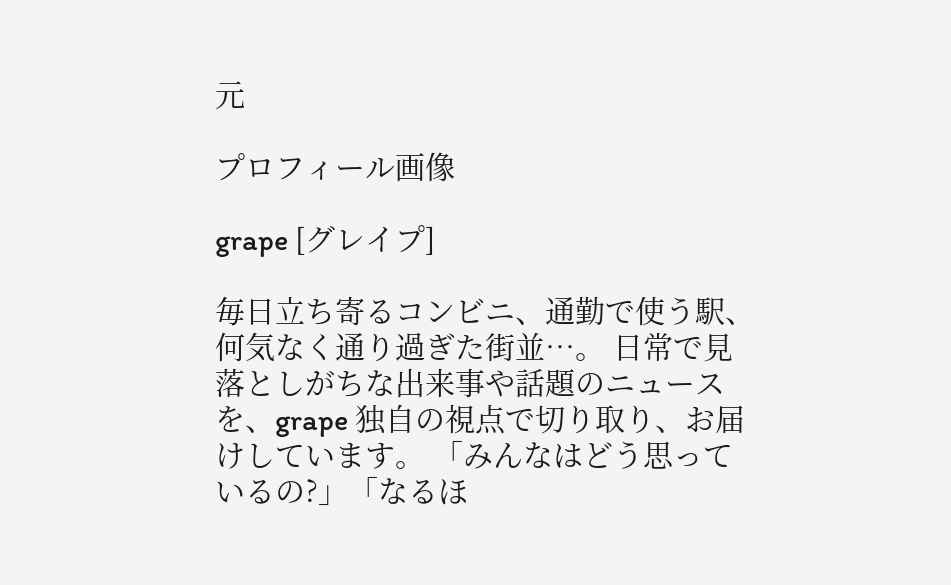元

プロフィール画像

grape [グレイプ]

毎日立ち寄るコンビニ、通勤で使う駅、何気なく通り過ぎた街並…。 日常で見落としがちな出来事や話題のニュースを、grape 独自の視点で切り取り、お届けしています。 「みんなはどう思っているの?」「なるほ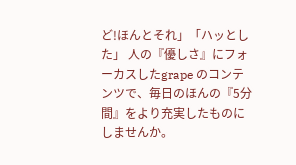ど!ほんとそれ」「ハッとした」 人の『優しさ』にフォーカスしたgrape のコンテンツで、毎日のほんの『5分間』をより充実したものにしませんか。